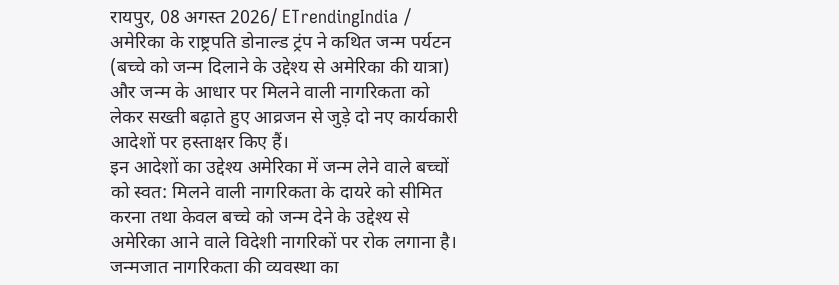रायपुर, 08 अगस्त 2026/ ETrendingIndia / अमेरिका के राष्ट्रपति डोनाल्ड ट्रंप ने कथित जन्म पर्यटन (बच्चे को जन्म दिलाने के उद्देश्य से अमेरिका की यात्रा) और जन्म के आधार पर मिलने वाली नागरिकता को लेकर सख्ती बढ़ाते हुए आव्रजन से जुड़े दो नए कार्यकारी आदेशों पर हस्ताक्षर किए हैं।
इन आदेशों का उद्देश्य अमेरिका में जन्म लेने वाले बच्चों को स्वत: मिलने वाली नागरिकता के दायरे को सीमित करना तथा केवल बच्चे को जन्म देने के उद्देश्य से अमेरिका आने वाले विदेशी नागरिकों पर रोक लगाना है।
जन्मजात नागरिकता की व्यवस्था का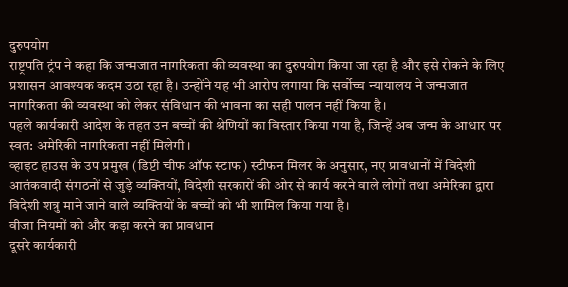दुरुपयोग
राष्ट्रपति ट्रंप ने कहा कि जन्मजात नागरिकता की व्यवस्था का दुरुपयोग किया जा रहा है और इसे रोकने के लिए प्रशासन आवश्यक कदम उठा रहा है। उन्होंने यह भी आरोप लगाया कि सर्वोच्च न्यायालय ने जन्मजात नागरिकता की व्यवस्था को लेकर संविधान की भावना का सही पालन नहीं किया है।
पहले कार्यकारी आदेश के तहत उन बच्चों की श्रेणियों का विस्तार किया गया है, जिन्हें अब जन्म के आधार पर स्वत: अमेरिकी नागरिकता नहीं मिलेगी।
व्हाइट हाउस के उप प्रमुख (डिप्टी चीफ ऑफ स्टाफ) स्टीफन मिलर के अनुसार, नए प्रावधानों में विदेशी आतंकवादी संगठनों से जुड़े व्यक्तियों, विदेशी सरकारों की ओर से कार्य करने वाले लोगों तथा अमेरिका द्वारा विदेशी शत्रु माने जाने वाले व्यक्तियों के बच्चों को भी शामिल किया गया है।
वीजा नियमों को और कड़ा करने का प्रावधान
दूसरे कार्यकारी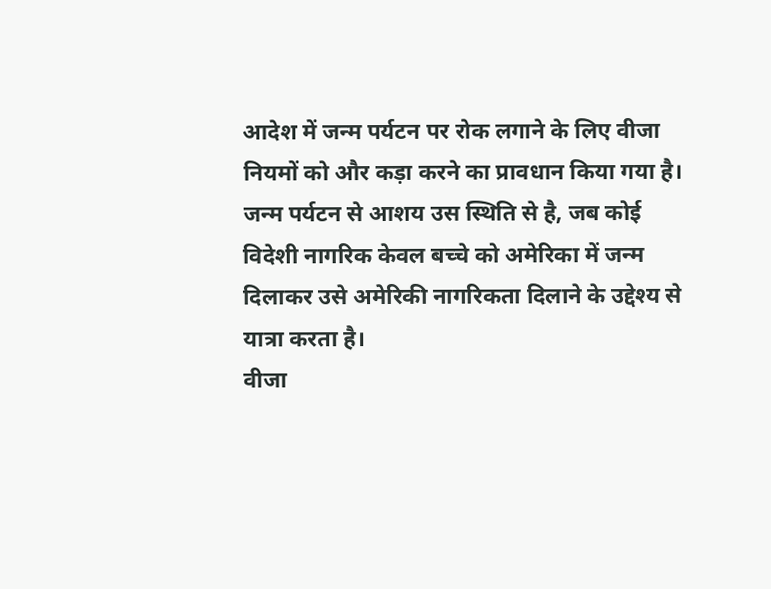आदेश में जन्म पर्यटन पर रोक लगाने के लिए वीजा नियमों को और कड़ा करने का प्रावधान किया गया है। जन्म पर्यटन से आशय उस स्थिति से है, जब कोई विदेशी नागरिक केवल बच्चे को अमेरिका में जन्म दिलाकर उसे अमेरिकी नागरिकता दिलाने के उद्देश्य से यात्रा करता है।
वीजा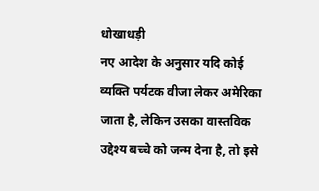धोखाधड़ी
नए आदेश के अनुसार यदि कोई व्यक्ति पर्यटक वीजा लेकर अमेरिका जाता है, लेकिन उसका वास्तविक उद्देश्य बच्चे को जन्म देना है, तो इसे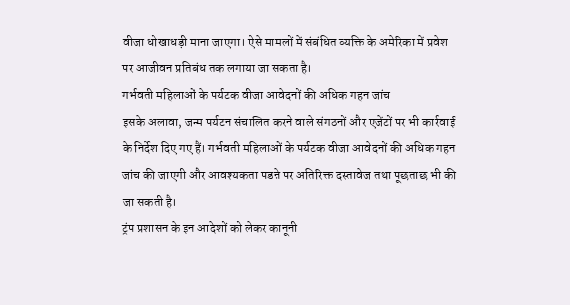वीजा धोखाधड़ी माना जाएगा। ऐसे मामलों में संबंधित व्यक्ति के अमेरिका में प्रवेश पर आजीवन प्रतिबंध तक लगाया जा सकता है।
गर्भवती महिलाओं के पर्यटक वीजा आवेदनों की अधिक गहन जांच
इसके अलावा, जन्म पर्यटन संचालित करने वाले संगठनों और एजेंटों पर भी कार्रवाई के निर्देश दिए गए हैं। गर्भवती महिलाओं के पर्यटक वीजा आवेदनों की अधिक गहन जांच की जाएगी और आवश्यकता पडऩे पर अतिरिक्त दस्तावेज तथा पूछताछ भी की जा सकती है।
ट्रंप प्रशासन के इन आदेशों को लेकर कानूनी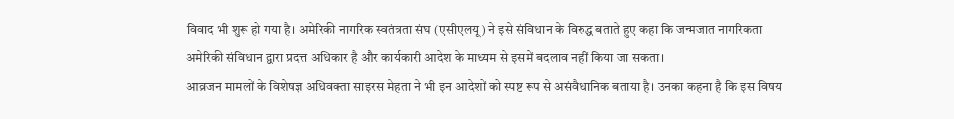विवाद भी शुरू हो गया है। अमेरिकी नागरिक स्वतंत्रता संघ (एसीएलयू) ने इसे संविधान के विरुद्ध बताते हुए कहा कि जन्मजात नागरिकता अमेरिकी संविधान द्वारा प्रदत्त अधिकार है और कार्यकारी आदेश के माध्यम से इसमें बदलाव नहीं किया जा सकता।
आव्रजन मामलों के विशेषज्ञ अधिवक्ता साइरस मेहता ने भी इन आदेशों को स्पष्ट रूप से असंवैधानिक बताया है। उनका कहना है कि इस विषय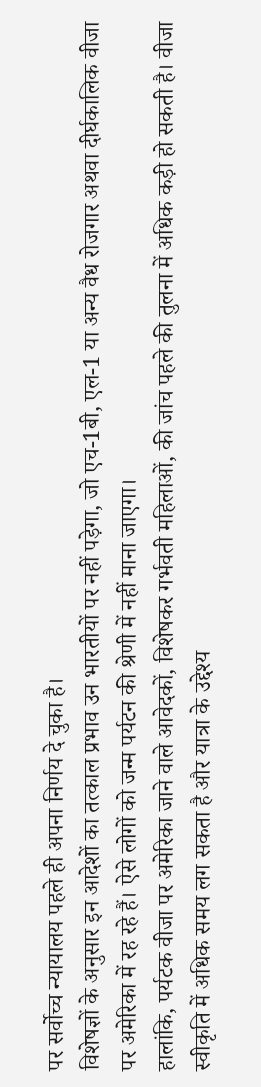पर सर्वोच्च न्यायालय पहले ही अपना निर्णय दे चुका है।
विशेषज्ञों के अनुसार इन आदेशों का तत्काल प्रभाव उन भारतीयों पर नहीं पड़ेगा, जो एच-1बी, एल-1 या अन्य वैध रोजगार अथवा दीर्घकालिक वीजा पर अमेरिका में रह रहे हैं। ऐसे लोगों को जन्म पर्यटन की श्रेणी में नहीं माना जाएगा।
हालांकि, पर्यटक वीजा पर अमेरिका जाने वाले आवेदकों, विशेषकर गर्भवती महिलाओं, की जांच पहले की तुलना में अधिक कड़ी हो सकती है। वीजा स्वीकृति में अधिक समय लग सकता है और यात्रा के उद्देश्य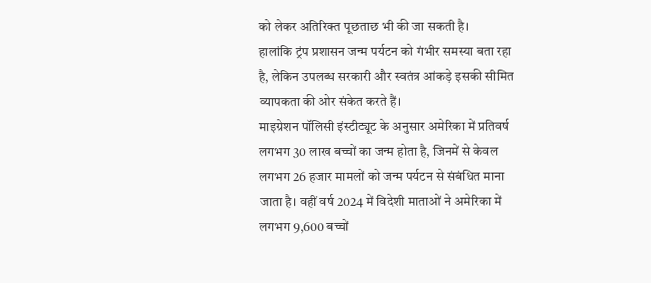को लेकर अतिरिक्त पूछताछ भी की जा सकती है।
हालांकि ट्रंप प्रशासन जन्म पर्यटन को गंभीर समस्या बता रहा है, लेकिन उपलब्ध सरकारी और स्वतंत्र आंकड़े इसकी सीमित व्यापकता की ओर संकेत करते हैं।
माइग्रेशन पॉलिसी इंस्टीट्यूट के अनुसार अमेरिका में प्रतिवर्ष लगभग 30 लाख बच्चों का जन्म होता है, जिनमें से केवल लगभग 26 हजार मामलों को जन्म पर्यटन से संबंधित माना जाता है। वहीं वर्ष 2024 में विदेशी माताओं ने अमेरिका में लगभग 9,600 बच्चों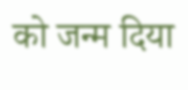को जन्म दिया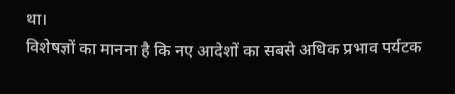था।
विशेषज्ञों का मानना है कि नए आदेशों का सबसे अधिक प्रभाव पर्यटक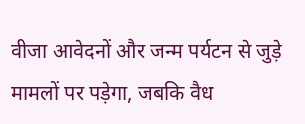वीजा आवेदनों और जन्म पर्यटन से जुड़े मामलों पर पड़ेगा, जबकि वैध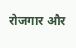रोजगार और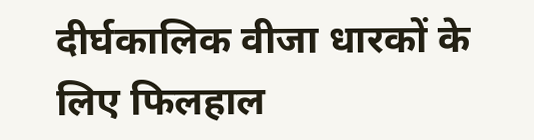दीर्घकालिक वीजा धारकों के लिए फिलहाल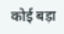कोई बड़ा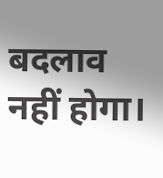बदलाव नहीं होगा।